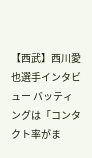【西武】西川愛也選手インタビュー バッティングは「コンタクト率がま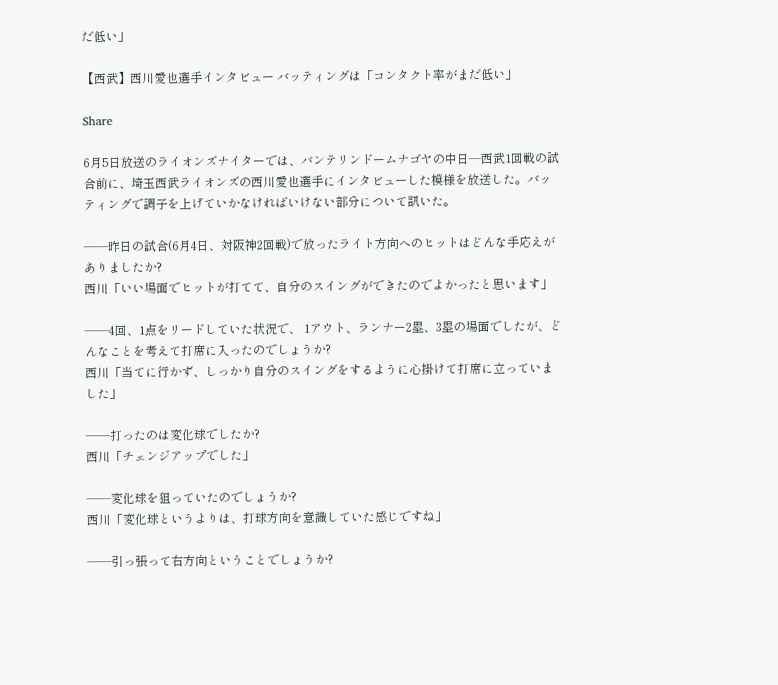だ低い」

【西武】西川愛也選手インタビュー バッティングは「コンタクト率がまだ低い」

Share

6月5日放送のライオンズナイターでは、バンテリンドームナゴヤの中日―西武1回戦の試合前に、埼玉西武ライオンズの西川愛也選手にインタビューした模様を放送した。バッティングで調子を上げていかなければいけない部分について訊いた。

――昨日の試合(6月4日、対阪神2回戦)で放ったライト方向へのヒットはどんな手応えがありましたか?
西川「いい場面でヒットが打てて、自分のスイングができたのでよかったと思います」

――4回、1点をリードしていた状況で、 1アウト、ランナー2塁、3塁の場面でしたが、どんなことを考えて打席に入ったのでしょうか?
西川「当てに行かず、しっかり自分のスイングをするように心掛けて打席に立っていました」

――打ったのは変化球でしたか?
西川「チェンジアップでした」

――変化球を狙っていたのでしょうか?
西川「変化球というよりは、打球方向を意識していた感じですね」

――引っ張って右方向ということでしょうか?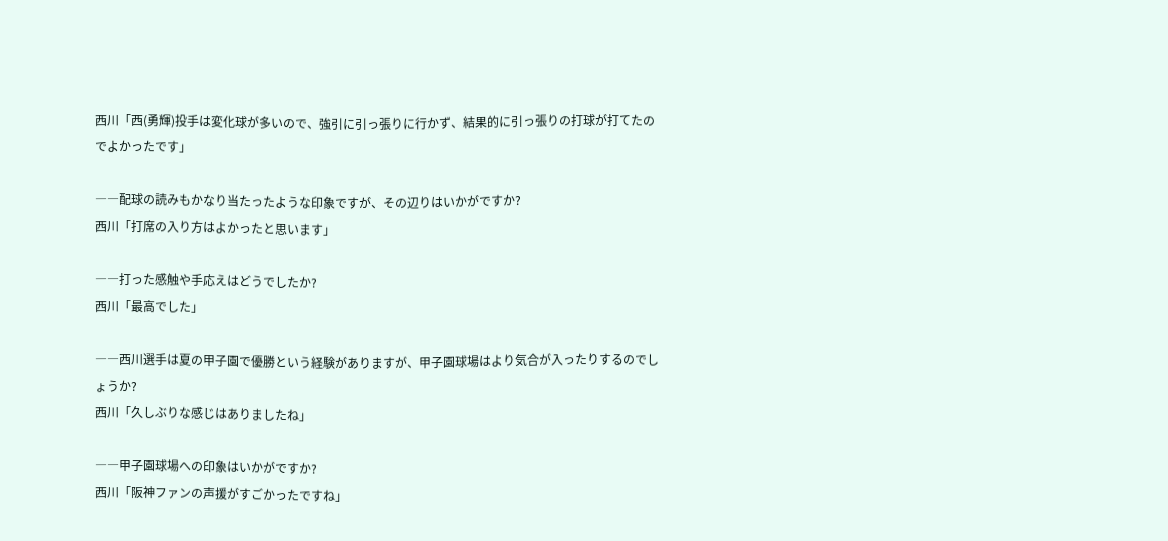西川「西(勇輝)投手は変化球が多いので、強引に引っ張りに行かず、結果的に引っ張りの打球が打てたのでよかったです」

――配球の読みもかなり当たったような印象ですが、その辺りはいかがですか?
西川「打席の入り方はよかったと思います」

――打った感触や手応えはどうでしたか?
西川「最高でした」

――西川選手は夏の甲子園で優勝という経験がありますが、甲子園球場はより気合が入ったりするのでしょうか?
西川「久しぶりな感じはありましたね」

――甲子園球場への印象はいかがですか?
西川「阪神ファンの声援がすごかったですね」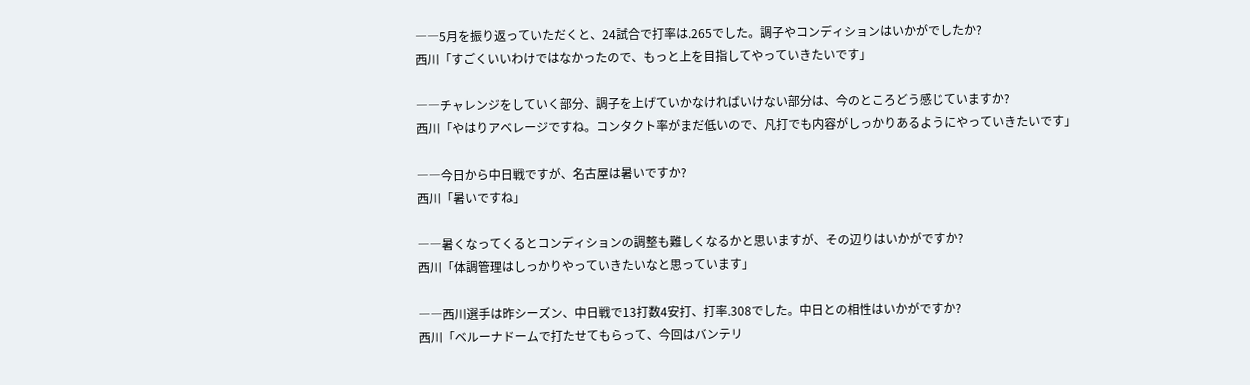――5月を振り返っていただくと、24試合で打率は.265でした。調子やコンディションはいかがでしたか?
西川「すごくいいわけではなかったので、もっと上を目指してやっていきたいです」

――チャレンジをしていく部分、調子を上げていかなければいけない部分は、今のところどう感じていますか?
西川「やはりアベレージですね。コンタクト率がまだ低いので、凡打でも内容がしっかりあるようにやっていきたいです」

――今日から中日戦ですが、名古屋は暑いですか?
西川「暑いですね」

――暑くなってくるとコンディションの調整も難しくなるかと思いますが、その辺りはいかがですか?
西川「体調管理はしっかりやっていきたいなと思っています」

――西川選手は昨シーズン、中日戦で13打数4安打、打率.308でした。中日との相性はいかがですか?
西川「ベルーナドームで打たせてもらって、今回はバンテリ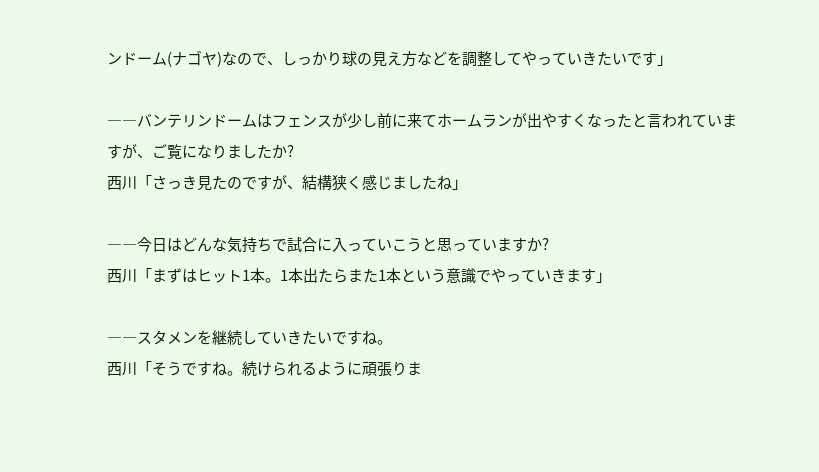ンドーム(ナゴヤ)なので、しっかり球の見え方などを調整してやっていきたいです」

――バンテリンドームはフェンスが少し前に来てホームランが出やすくなったと言われていますが、ご覧になりましたか?
西川「さっき見たのですが、結構狭く感じましたね」

――今日はどんな気持ちで試合に入っていこうと思っていますか?
西川「まずはヒット1本。1本出たらまた1本という意識でやっていきます」

――スタメンを継続していきたいですね。
西川「そうですね。続けられるように頑張りま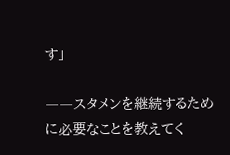す」

――スタメンを継続するために必要なことを教えてく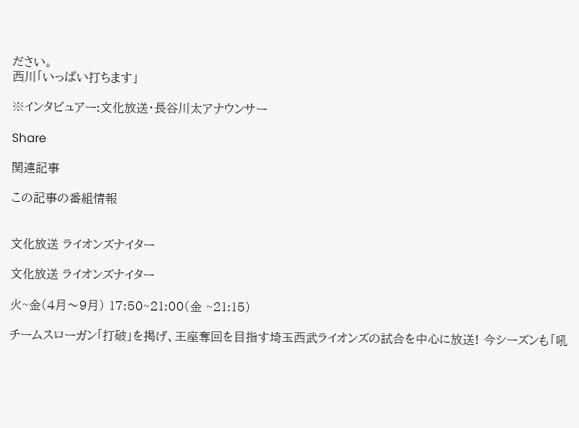ださい。
西川「いっぱい打ちます」

※インタビュアー:文化放送・長谷川太アナウンサー

Share

関連記事

この記事の番組情報


文化放送 ライオンズナイター

文化放送 ライオンズナイター

火~金(4月〜9月) 17:50~21:00(金 ~21:15)

チームスローガン「打破」を掲げ、王座奪回を目指す埼玉西武ライオンズの試合を中心に放送! 今シーズンも「吼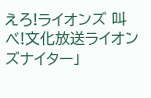えろ!ライオンズ 叫べ!文化放送ライオンズナイター」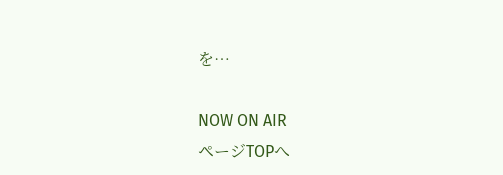を…

NOW ON AIR
ページTOPへ